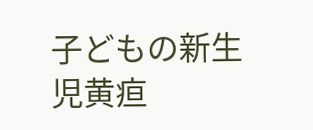子どもの新生児黄疸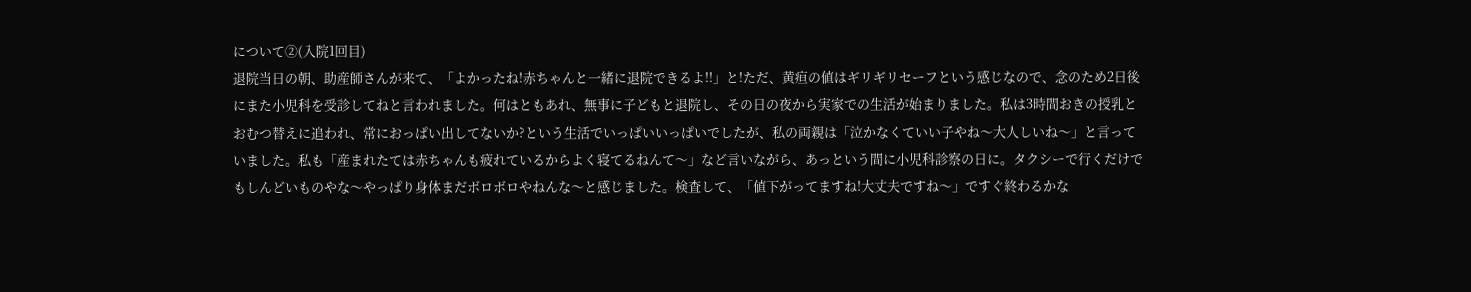について②(入院1回目)
退院当日の朝、助産師さんが来て、「よかったね!赤ちゃんと一緒に退院できるよ!!」と!ただ、黄疸の値はギリギリセーフという感じなので、念のため2日後にまた小児科を受診してねと言われました。何はともあれ、無事に子どもと退院し、その日の夜から実家での生活が始まりました。私は3時間おきの授乳とおむつ替えに追われ、常におっぱい出してないか?という生活でいっぱいいっぱいでしたが、私の両親は「泣かなくていい子やね〜大人しいね〜」と言っていました。私も「産まれたては赤ちゃんも疲れているからよく寝てるねんて〜」など言いながら、あっという間に小児科診察の日に。タクシーで行くだけでもしんどいものやな〜やっぱり身体まだボロボロやねんな〜と感じました。検査して、「値下がってますね!大丈夫ですね〜」ですぐ終わるかな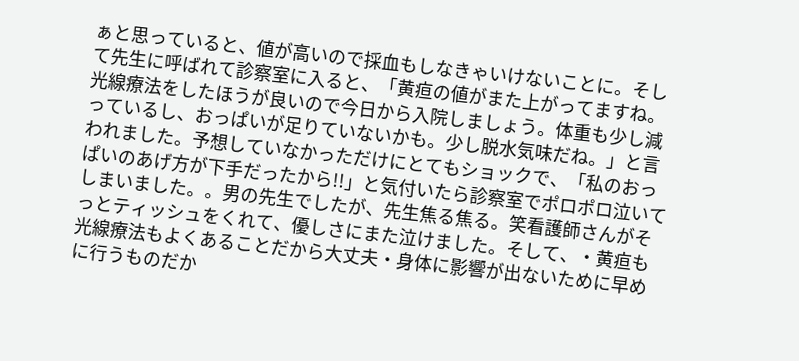ぁと思っていると、値が高いので採血もしなきゃいけないことに。そして先生に呼ばれて診察室に入ると、「黄疸の値がまた上がってますね。光線療法をしたほうが良いので今日から入院しましょう。体重も少し減っているし、おっぱいが足りていないかも。少し脱水気味だね。」と言われました。予想していなかっただけにとてもショックで、「私のおっぱいのあげ方が下手だったから!!」と気付いたら診察室でポロポロ泣いてしまいました。。男の先生でしたが、先生焦る焦る。笑看護師さんがそっとティッシュをくれて、優しさにまた泣けました。そして、・黄疸も光線療法もよくあることだから大丈夫・身体に影響が出ないために早めに行うものだか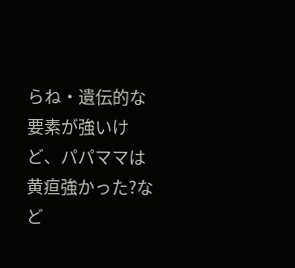らね・遺伝的な要素が強いけど、パパママは黄疸強かった?など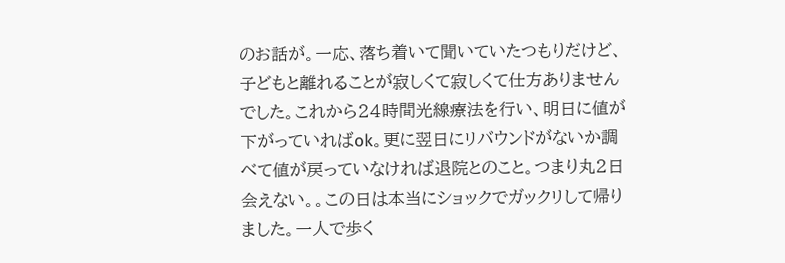のお話が。一応、落ち着いて聞いていたつもりだけど、子どもと離れることが寂しくて寂しくて仕方ありませんでした。これから24時間光線療法を行い、明日に値が下がっていればok。更に翌日にリバウンドがないか調べて値が戻っていなければ退院とのこと。つまり丸2日会えない。。この日は本当にショックでガックリして帰りました。一人で歩く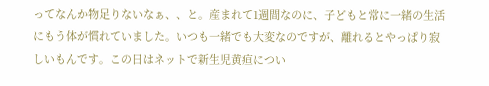ってなんか物足りないなぁ、、と。産まれて1週間なのに、子どもと常に一緒の生活にもう体が慣れていました。いつも一緒でも大変なのですが、離れるとやっぱり寂しいもんです。この日はネットで新生児黄疸につい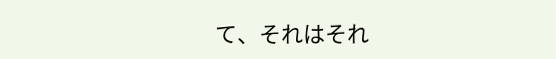て、それはそれ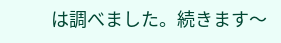は調べました。続きます〜